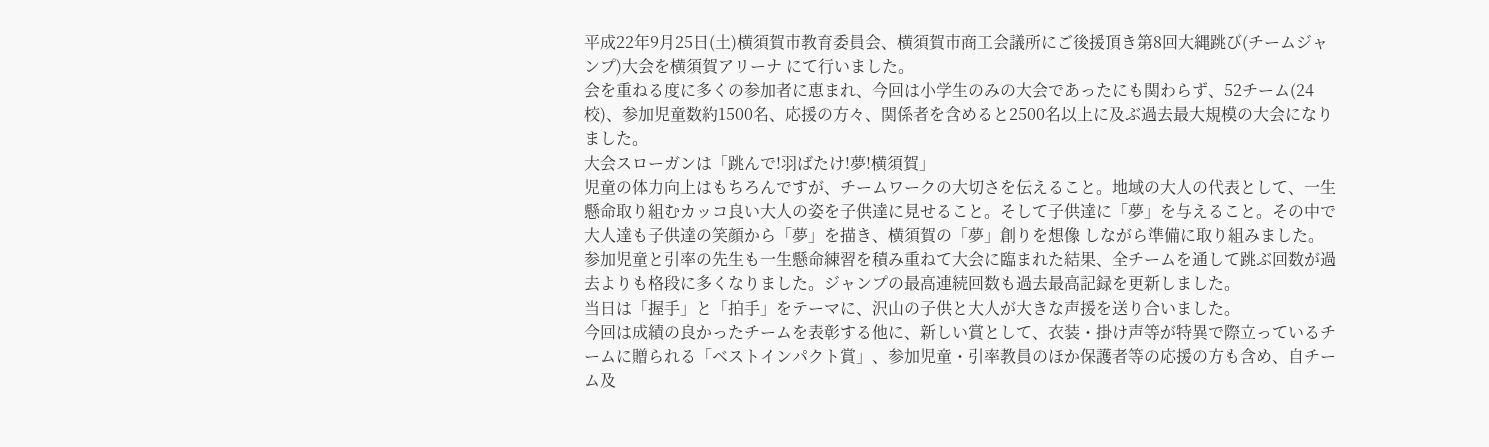平成22年9月25日(土)横須賀市教育委員会、横須賀市商工会議所にご後援頂き第8回大縄跳び(チームジャンプ)大会を横須賀アリーナ にて行いました。
会を重ねる度に多くの参加者に恵まれ、今回は小学生のみの大会であったにも関わらず、52チーム(24校)、参加児童数約1500名、応援の方々、関係者を含めると2500名以上に及ぶ過去最大規模の大会になりました。
大会スローガンは「跳んで!羽ばたけ!夢!横須賀」
児童の体力向上はもちろんですが、チームワークの大切さを伝えること。地域の大人の代表として、一生懸命取り組むカッコ良い大人の姿を子供達に見せること。そして子供達に「夢」を与えること。その中で大人達も子供達の笑顔から「夢」を描き、横須賀の「夢」創りを想像 しながら準備に取り組みました。
参加児童と引率の先生も一生懸命練習を積み重ねて大会に臨まれた結果、全チームを通して跳ぶ回数が過去よりも格段に多くなりました。ジャンプの最高連続回数も過去最高記録を更新しました。
当日は「握手」と「拍手」をテーマに、沢山の子供と大人が大きな声援を送り合いました。
今回は成績の良かったチームを表彰する他に、新しい賞として、衣装・掛け声等が特異で際立っているチームに贈られる「ベストインパクト賞」、参加児童・引率教員のほか保護者等の応援の方も含め、自チーム及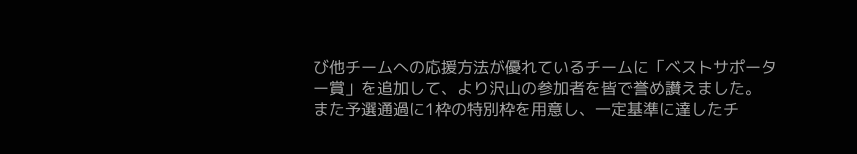び他チームへの応援方法が優れているチームに「ベストサポーター賞」を追加して、より沢山の参加者を皆で誉め讃えました。
また予選通過に1枠の特別枠を用意し、一定基準に達したチ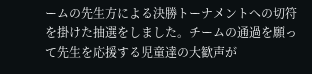ームの先生方による決勝トーナメントへの切符を掛けた抽選をしました。チームの通過を願って先生を応援する児童達の大歓声が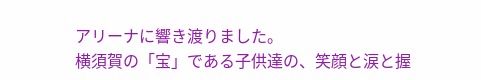アリーナに響き渡りました。
横須賀の「宝」である子供達の、笑顔と涙と握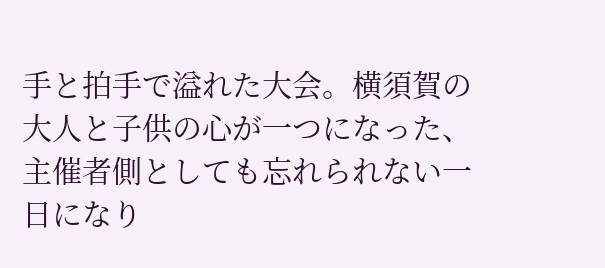手と拍手で溢れた大会。横須賀の大人と子供の心が一つになった、主催者側としても忘れられない一日になり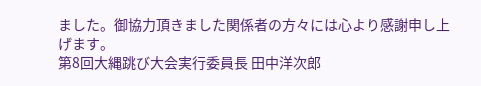ました。御協力頂きました関係者の方々には心より感謝申し上げます。
第8回大縄跳び大会実行委員長 田中洋次郎